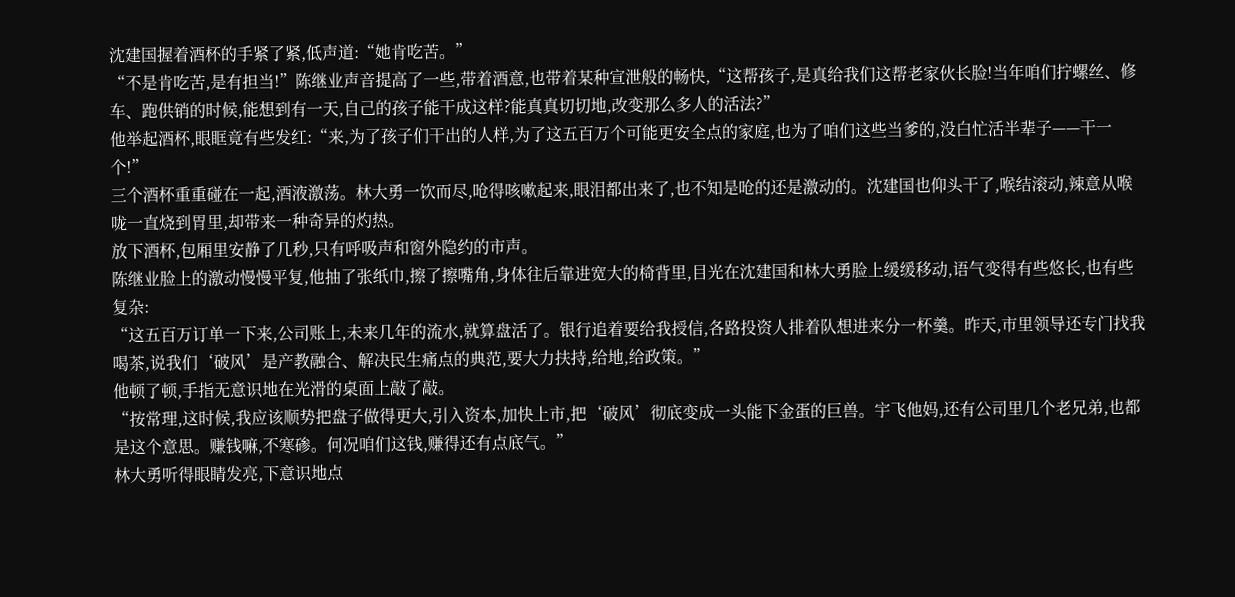沈建国握着酒杯的手紧了紧,低声道:“她肯吃苦。”
“不是肯吃苦,是有担当!”陈继业声音提高了一些,带着酒意,也带着某种宣泄般的畅快,“这帮孩子,是真给我们这帮老家伙长脸!当年咱们拧螺丝、修车、跑供销的时候,能想到有一天,自己的孩子能干成这样?能真真切切地,改变那么多人的活法?”
他举起酒杯,眼眶竟有些发红:“来,为了孩子们干出的人样,为了这五百万个可能更安全点的家庭,也为了咱们这些当爹的,没白忙活半辈子——干一个!”
三个酒杯重重碰在一起,酒液激荡。林大勇一饮而尽,呛得咳嗽起来,眼泪都出来了,也不知是呛的还是激动的。沈建国也仰头干了,喉结滚动,辣意从喉咙一直烧到胃里,却带来一种奇异的灼热。
放下酒杯,包厢里安静了几秒,只有呼吸声和窗外隐约的市声。
陈继业脸上的激动慢慢平复,他抽了张纸巾,擦了擦嘴角,身体往后靠进宽大的椅背里,目光在沈建国和林大勇脸上缓缓移动,语气变得有些悠长,也有些复杂:
“这五百万订单一下来,公司账上,未来几年的流水,就算盘活了。银行追着要给我授信,各路投资人排着队想进来分一杯羹。昨天,市里领导还专门找我喝茶,说我们‘破风’是产教融合、解决民生痛点的典范,要大力扶持,给地,给政策。”
他顿了顿,手指无意识地在光滑的桌面上敲了敲。
“按常理,这时候,我应该顺势把盘子做得更大,引入资本,加快上市,把‘破风’彻底变成一头能下金蛋的巨兽。宇飞他妈,还有公司里几个老兄弟,也都是这个意思。赚钱嘛,不寒碜。何况咱们这钱,赚得还有点底气。”
林大勇听得眼睛发亮,下意识地点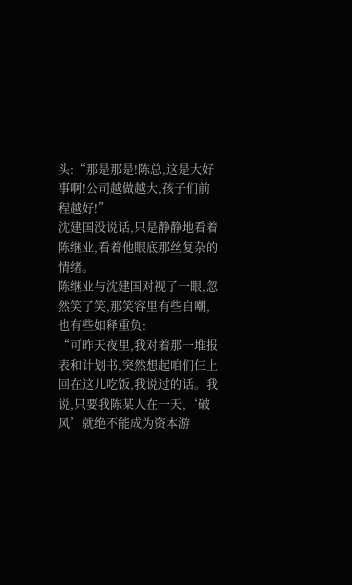头:“那是那是!陈总,这是大好事啊!公司越做越大,孩子们前程越好!”
沈建国没说话,只是静静地看着陈继业,看着他眼底那丝复杂的情绪。
陈继业与沈建国对视了一眼,忽然笑了笑,那笑容里有些自嘲,也有些如释重负:
“可昨天夜里,我对着那一堆报表和计划书,突然想起咱们仨上回在这儿吃饭,我说过的话。我说,只要我陈某人在一天,‘破风’就绝不能成为资本游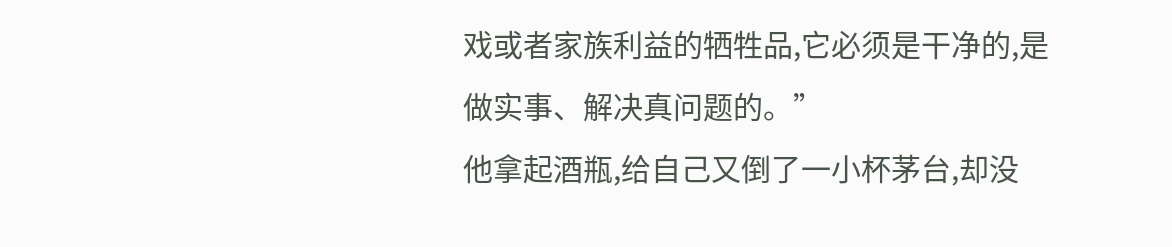戏或者家族利益的牺牲品,它必须是干净的,是做实事、解决真问题的。”
他拿起酒瓶,给自己又倒了一小杯茅台,却没